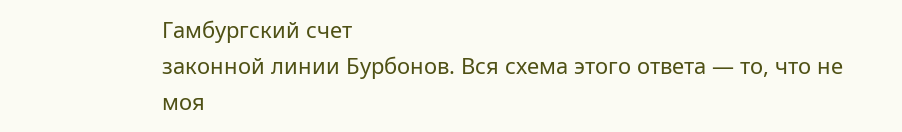Гамбургский счет
законной линии Бурбонов. Вся схема этого ответа — то, что не моя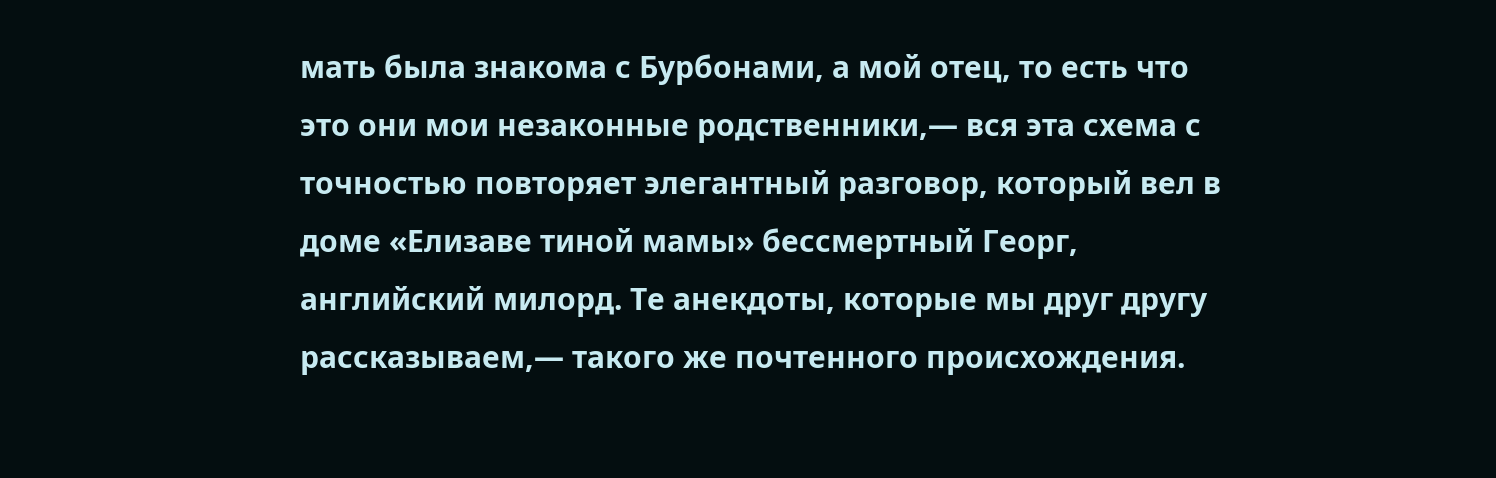мать была знакома с Бурбонами, а мой отец, то есть что это они мои незаконные родственники,— вся эта схема с точностью повторяет элегантный разговор, который вел в доме «Елизаве тиной мамы» бессмертный Георг, английский милорд. Те анекдоты, которые мы друг другу рассказываем,— такого же почтенного происхождения.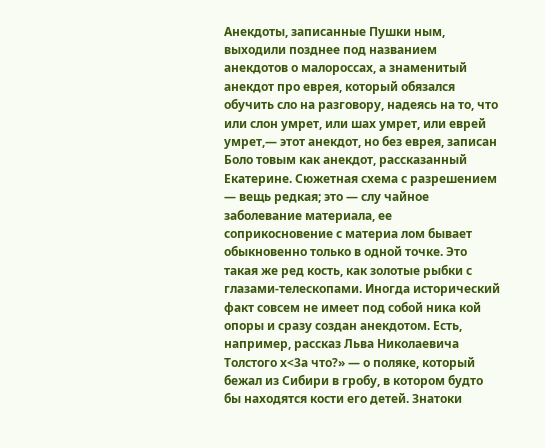Анекдоты, записанные Пушки ным, выходили позднее под названием анекдотов о малороссах, а знаменитый анекдот про еврея, который обязался обучить сло на разговору, надеясь на то, что или слон умрет, или шах умрет, или еврей умрет,— этот анекдот, но без еврея, записан Боло товым как анекдот, рассказанный Екатерине. Сюжетная схема с разрешением — вещь редкая; это — слу чайное заболевание материала, ее соприкосновение с материа лом бывает обыкновенно только в одной точке. Это такая же ред кость, как золотые рыбки с глазами-телескопами. Иногда исторический факт совсем не имеет под собой ника кой опоры и сразу создан анекдотом. Есть, например, рассказ Льва Николаевича Толстого х<3а что?» — о поляке, который бежал из Сибири в гробу, в котором будто бы находятся кости его детей. Знатоки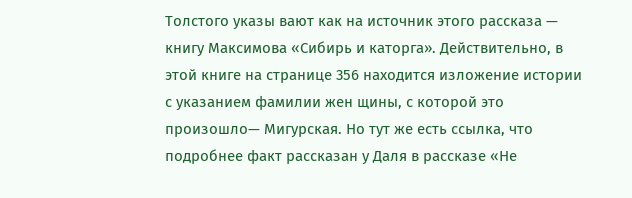Толстого указы вают как на источник этого рассказа — книгу Максимова «Сибирь и каторга». Действительно, в этой книге на странице 356 находится изложение истории с указанием фамилии жен щины, с которой это произошло— Мигурская. Но тут же есть ссылка, что подробнее факт рассказан у Даля в рассказе «Не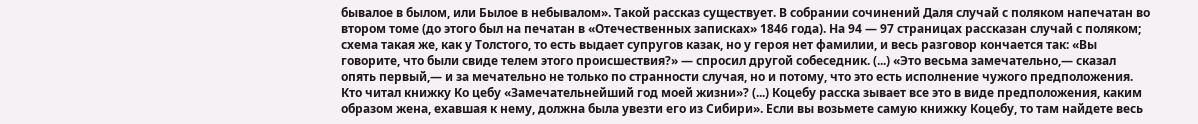бывалое в былом, или Былое в небывалом». Такой рассказ существует. В собрании сочинений Даля случай с поляком напечатан во втором томе (до этого был на печатан в «Отечественных записках» 1846 года). На 94 — 97 страницах рассказан случай с поляком; схема такая же, как у Толстого, то есть выдает супругов казак, но у героя нет фамилии, и весь разговор кончается так: «Вы говорите, что были свиде телем этого происшествия?» — спросил другой собеседник. (...) «Это весьма замечательно,— сказал опять первый,— и за мечательно не только по странности случая, но и потому, что это есть исполнение чужого предположения. Кто читал книжку Ко цебу «Замечательнейший год моей жизни»? (...) Коцебу расска зывает все это в виде предположения, каким образом жена, ехавшая к нему, должна была увезти его из Сибири». Если вы возьмете самую книжку Коцебу, то там найдете весь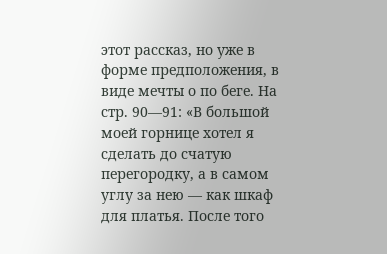этот рассказ, но уже в форме предположения, в виде мечты о по беге. На стр. 90—91: «В большой моей горнице хотел я сделать до счатую перегородку, а в самом углу за нею — как шкаф для платья. После того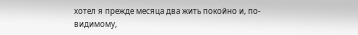хотел я прежде месяца два жить покойно и, по-видимому,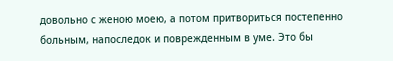довольно с женою моею, а потом притвориться постепенно больным, напоследок и поврежденным в уме. Это бы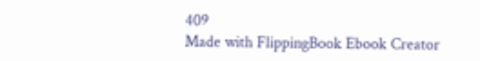409
Made with FlippingBook Ebook Creator